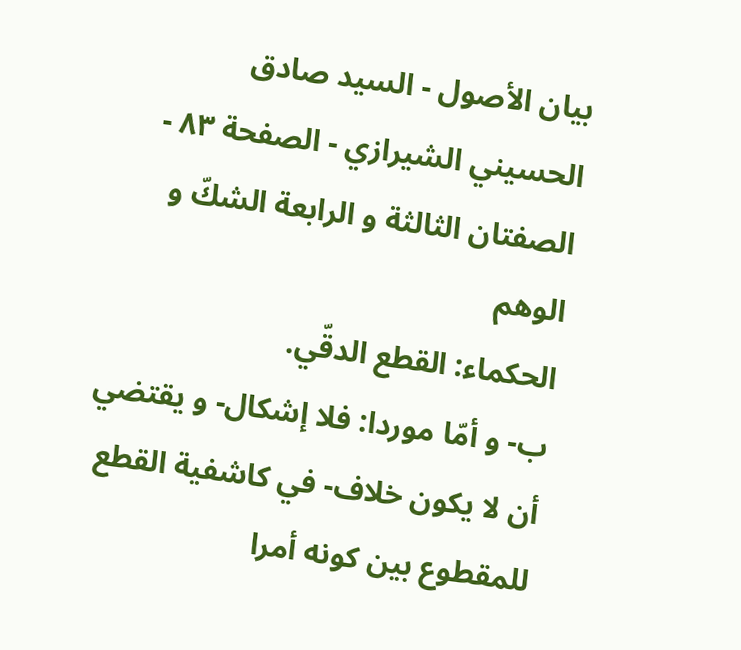بيان الأصول - السيد صادق الحسيني الشيرازي - الصفحة ٨٣ - الصفتان الثالثة و الرابعة الشكّ و الوهم
الحكماء: القطع الدقّي.
ب- و أمّا موردا: فلا إشكال- و يقتضي أن لا يكون خلاف- في كاشفية القطع للمقطوع بين كونه أمرا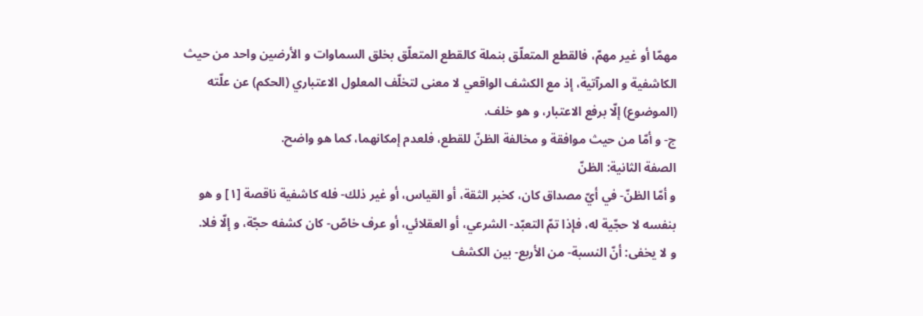مهمّا أو غير مهمّ، فالقطع المتعلّق بنملة كالقطع المتعلّق بخلق السماوات و الأرضين واحد من حيث الكاشفية و المرآتية، إذ مع الكشف الواقعي لا معنى لتخلّف المعلول الاعتباري (الحكم) عن علّته (الموضوع) إلّا برفع الاعتبار، و هو خلف.
ج- و أمّا من حيث موافقة و مخالفة الظنّ للقطع، فلعدم إمكانهما، كما هو واضح.
الصفة الثانية: الظنّ
و أمّا الظنّ- في أيّ مصداق كان، كخبر الثقة، أو القياس، أو غير ذلك- فله كاشفية ناقصة [١] و هو بنفسه لا حجّية له، فإذا تمّ التعبّد- الشرعي، أو العقلائي، أو عرف خاصّ- كان كشفه حجّة، و إلّا فلا.
و لا يخفى: أنّ النسبة- من الأربع- بين الكشف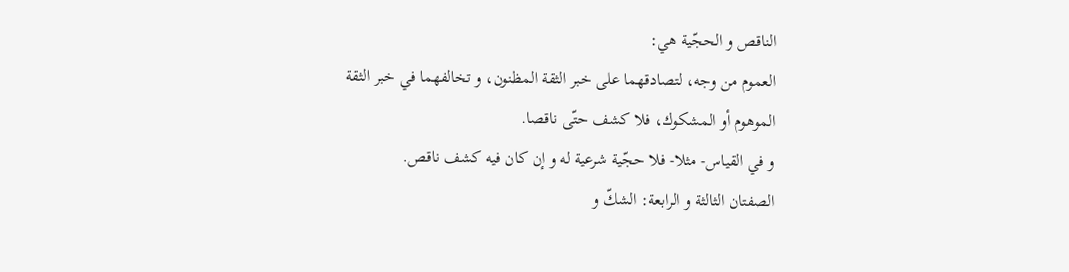الناقص و الحجّية هي:
العموم من وجه، لتصادقهما على خبر الثقة المظنون، و تخالفهما في خبر الثقة الموهوم أو المشكوك، فلا كشف حتّى ناقصا.
و في القياس- مثلا- فلا حجّية شرعية له و إن كان فيه كشف ناقص.
الصفتان الثالثة و الرابعة: الشكّ و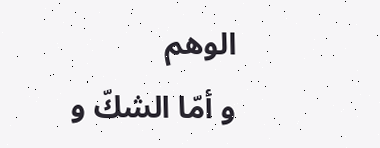الوهم
و أمّا الشكّ و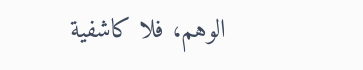الوهم، فلا كاشفية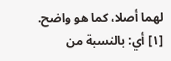لهما أصلا، كما هو واضح.
[١] أي: بالنسبة من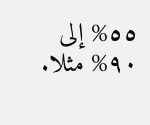٥٥% إلى ٩٠% مثلا.